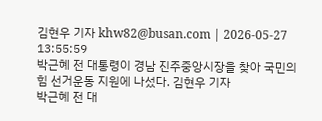김현우 기자 khw82@busan.com | 2026-05-27 13:55:59
박근혜 전 대통령이 경남 진주중앙시장을 찾아 국민의힘 선거운동 지원에 나섰다. 김현우 기자
박근혜 전 대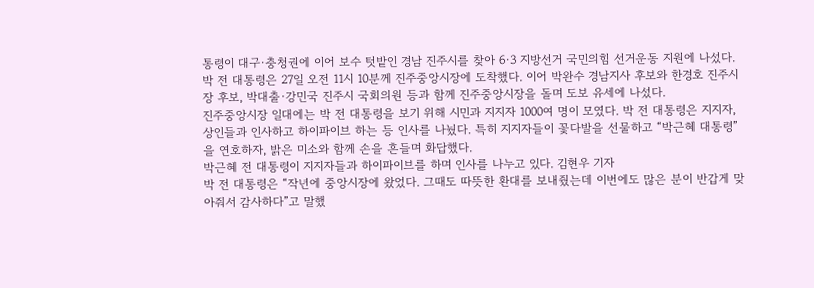통령이 대구·충청권에 이어 보수 텃밭인 경남 진주시를 찾아 6·3 지방선거 국민의힘 선거운동 지원에 나섰다.
박 전 대통령은 27일 오전 11시 10분께 진주중앙시장에 도착했다. 이어 박완수 경남지사 후보와 한경호 진주시장 후보, 박대출·강민국 진주시 국회의원 등과 함께 진주중앙시장을 돌며 도보 유세에 나섰다.
진주중앙시장 일대에는 박 전 대통령을 보기 위해 시민과 지지자 1000여 명이 모였다. 박 전 대통령은 지지자, 상인들과 인사하고 하이파이브 하는 등 인사를 나눴다. 특히 지지자들이 꽃다발을 선물하고 “박근혜 대통령”을 연호하자, 밝은 미소와 함께 손을 흔들며 화답했다.
박근혜 전 대통령이 지지자들과 하이파이브를 하며 인사를 나누고 있다. 김현우 기자
박 전 대통령은 “작년에 중앙시장에 왔었다. 그때도 따뜻한 환대를 보내줬는데 이번에도 많은 분이 반갑게 맞아줘서 감사하다”고 말했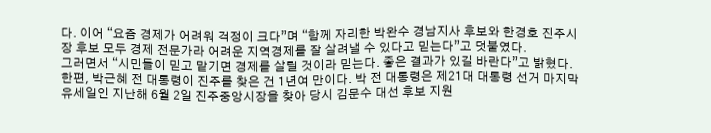다. 이어 “요즘 경제가 어려워 걱정이 크다”며 “함께 자리한 박완수 경남지사 후보와 한경호 진주시장 후보 모두 경제 전문가라 어려운 지역경제를 잘 살려낼 수 있다고 믿는다”고 덧붙였다.
그러면서 “시민들이 믿고 맡기면 경제를 살릴 것이라 믿는다. 좋은 결과가 있길 바란다”고 밝혔다.
한편, 박근혜 전 대통령이 진주를 찾은 건 1년여 만이다. 박 전 대통령은 제21대 대통령 선거 마지막 유세일인 지난해 6월 2일 진주중앙시장을 찾아 당시 김문수 대선 후보 지원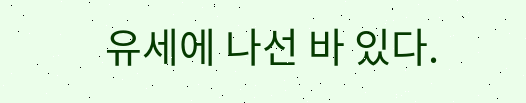유세에 나선 바 있다.